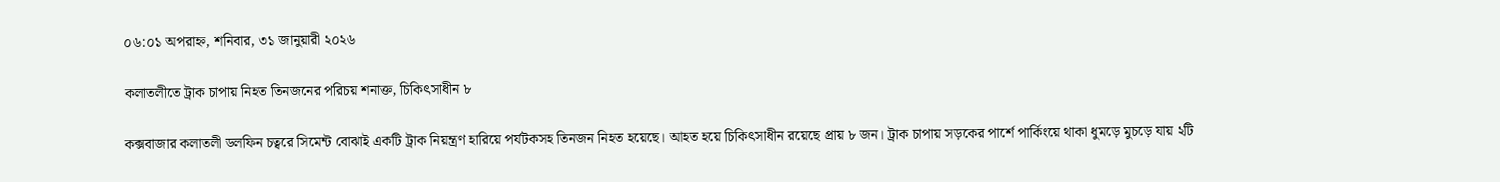০৬:০১ অপরাহ্ন, শনিবার, ৩১ জানুয়ারী ২০২৬

কলাতলীতে ট্রাক চাপায় নিহত তিনজনের পরিচয় শনাক্ত, চিকিৎসাধীন ৮

কক্সবাজার কলাতলী ডলফিন চত্বরে সিমেন্ট বোঝাই একটি ট্রাক নিয়ন্ত্রণ হারিয়ে পর্যটকসহ তিনজন নিহত হয়েছে। আহত হয়ে চিকিৎসাধীন রয়েছে প্রায় ৮ জন। ট্রাক চাপায় সড়কের পার্শে পার্কিংয়ে থাকা ধুমড়ে মুচড়ে যায় ২টি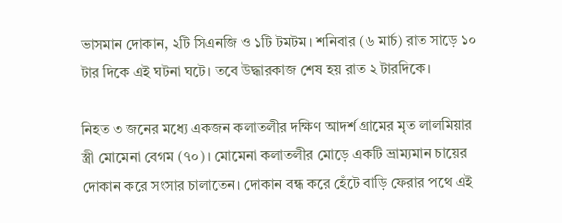ভাসমান দোকান, ২টি সিএনজি ও ১টি টমটম। শনিবার (৬ মার্চ) রাত সাড়ে ১০ টার দিকে এই ঘটনা ঘটে। তবে উদ্ধারকাজ শেষ হয় রাত ২ টারদিকে।

নিহত ৩ জনের মধ্যে একজন কলাতলীর দক্ষিণ আদর্শ গ্রামের মৃত লালমিয়ার স্ত্রী মোমেনা বেগম (৭০)। মোমেনা কলাতলীর মোড়ে একটি ভ্রাম্যমান চায়ের দোকান করে সংসার চালাতেন। দোকান বন্ধ করে হেঁটে বাড়ি ফেরার পথে এই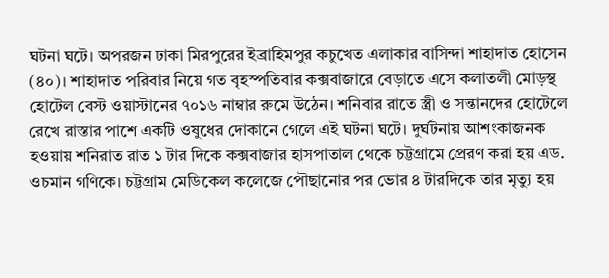ঘটনা ঘটে। অপরজন ঢাকা মিরপুরের ইব্রাহিমপুর কচুখেত এলাকার বাসিন্দা শাহাদাত হোসেন (৪০)। শাহাদাত পরিবার নিয়ে গত বৃহস্পতিবার কক্সবাজারে বেড়াতে এসে কলাতলী মোড়স্থ হোটেল বেস্ট ওয়াস্টানের ৭০১৬ নাম্বার রুমে উঠেন। শনিবার রাতে স্ত্রী ও সন্তানদের হোটেলে রেখে রাস্তার পাশে একটি ওষুধের দোকানে গেলে এই ঘটনা ঘটে। দুর্ঘটনায় আশংকাজনক হওয়ায় শনিরাত রাত ১ টার দিকে কক্সবাজার হাসপাতাল থেকে চট্টগ্রামে প্রেরণ করা হয় এড. ওচমান গণিকে। চট্টগ্রাম মেডিকেল কলেজে পৌছানোর পর ভোর ৪ টারদিকে তার মৃত্যু হয়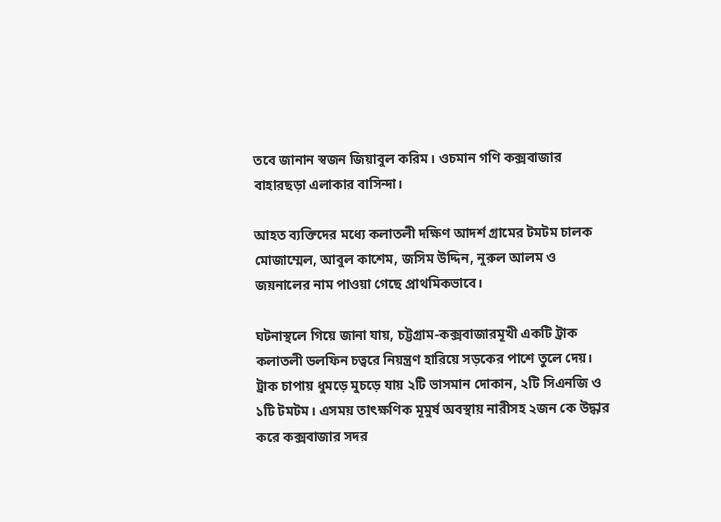তবে জানান স্বজন জিয়াবুল করিম। ওচমান গণি কক্সবাজার বাহারছড়া এলাকার বাসিন্দা।

আহত ব্যক্তিদের মধ্যে কলাতলী দক্ষিণ আদর্শ গ্রামের টমটম চালক মোজাম্মেল, আবুল কাশেম, জসিম উদ্দিন, নুরুল আলম ও জয়নালের নাম পাওয়া গেছে প্রাথমিকভাবে।

ঘটনাস্থলে গিয়ে জানা যায়, চট্টগ্রাম-কক্সবাজারমূখী একটি ট্রাক কলাতলী ডলফিন চত্বরে নিয়ন্ত্রণ হারিয়ে সড়কের পাশে তুলে দেয়। ট্রাক চাপায় ধুমড়ে মুচড়ে যায় ২টি ভাসমান দোকান, ২টি সিএনজি ও ১টি টমটম। এসময় তাৎক্ষণিক মূমুর্ষ অবস্থায় নারীসহ ২জন কে উদ্ধার করে কক্সবাজার সদর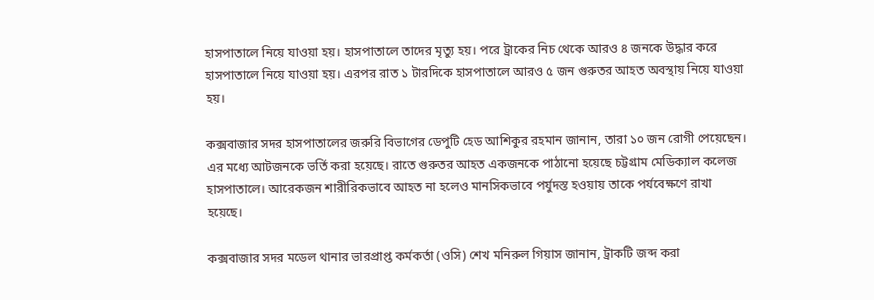হাসপাতালে নিয়ে যাওয়া হয়। হাসপাতালে তাদের মৃত্যু হয়। পরে ট্রাকের নিচ থেকে আরও ৪ জনকে উদ্ধার করে হাসপাতালে নিয়ে যাওয়া হয়। এরপর রাত ১ টারদিকে হাসপাতালে আরও ৫ জন গুরুতর আহত অবস্থায় নিয়ে যাওয়া হয়।

কক্সবাজার সদর হাসপাতালের জরুরি বিভাগের ডেপুটি হেড আশিকুর রহমান জানান, তারা ১০ জন রোগী পেয়েছেন। এর মধ্যে আটজনকে ভর্তি করা হয়েছে। রাতে গুরুতর আহত একজনকে পাঠানো হয়েছে চট্টগ্রাম মেডিক্যাল কলেজ হাসপাতালে। আরেকজন শারীরিকভাবে আহত না হলেও মানসিকভাবে পর্যুদস্ত হওয়ায় তাকে পর্যবেক্ষণে রাখা হয়েছে।

কক্সবাজার সদর মডেল থানার ভারপ্রাপ্ত কর্মকর্তা (ওসি) শেখ মনিরুল গিয়াস জানান, ট্রাকটি জব্দ করা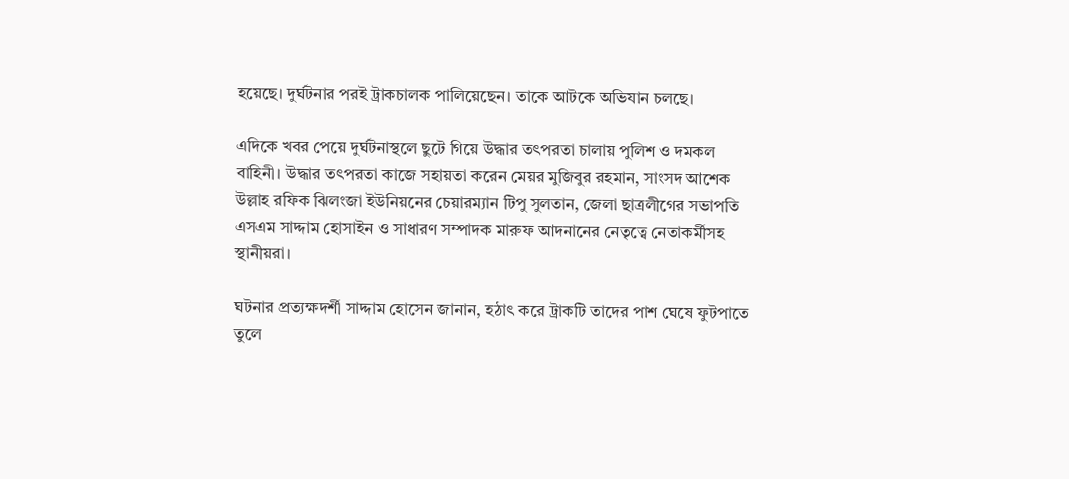হয়েছে। দুর্ঘটনার পরই ট্রাকচালক পালিয়েছেন। তাকে আটকে অভিযান চলছে।

এদিকে খবর পেয়ে দুর্ঘটনাস্থলে ছুটে গিয়ে উদ্ধার তৎপরতা চালায় পুলিশ ও দমকল বাহিনী। উদ্ধার তৎপরতা কাজে সহায়তা করেন মেয়র মুজিবুর রহমান, সাংসদ আশেক উল্লাহ রফিক ঝিলংজা ইউনিয়নের চেয়ারম্যান টিপু সুলতান, জেলা ছাত্রলীগের সভাপতি এসএম সাদ্দাম হোসাইন ও সাধারণ সম্পাদক মারুফ আদনানের নেতৃত্বে নেতাকর্মীসহ স্থানীয়রা।

ঘটনার প্রত্যক্ষদর্শী সাদ্দাম হোসেন জানান, হঠাৎ করে ট্রাকটি তাদের পাশ ঘেষে ফুটপাতে তুলে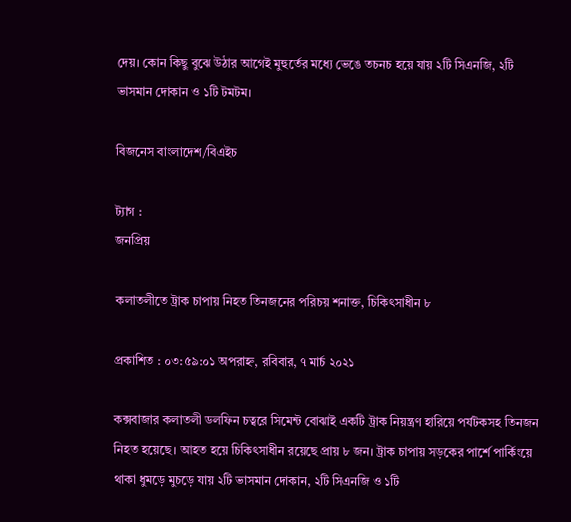দেয়। কোন কিছু বুঝে উঠার আগেই মুহুর্তের মধ্যে ভেঙে তচনচ হয়ে যায় ২টি সিএনজি, ২টি ভাসমান দোকান ও ১টি টমটম।

বিজনেস বাংলাদেশ/বিএইচ

ট্যাগ :
জনপ্রিয়

কলাতলীতে ট্রাক চাপায় নিহত তিনজনের পরিচয় শনাক্ত, চিকিৎসাধীন ৮

প্রকাশিত : ০৩:৫৯:০১ অপরাহ্ন, রবিবার, ৭ মার্চ ২০২১

কক্সবাজার কলাতলী ডলফিন চত্বরে সিমেন্ট বোঝাই একটি ট্রাক নিয়ন্ত্রণ হারিয়ে পর্যটকসহ তিনজন নিহত হয়েছে। আহত হয়ে চিকিৎসাধীন রয়েছে প্রায় ৮ জন। ট্রাক চাপায় সড়কের পার্শে পার্কিংয়ে থাকা ধুমড়ে মুচড়ে যায় ২টি ভাসমান দোকান, ২টি সিএনজি ও ১টি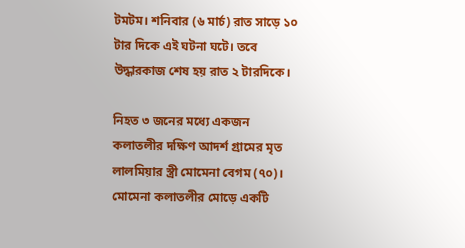টমটম। শনিবার (৬ মার্চ) রাত সাড়ে ১০ টার দিকে এই ঘটনা ঘটে। তবে উদ্ধারকাজ শেষ হয় রাত ২ টারদিকে।

নিহত ৩ জনের মধ্যে একজন কলাতলীর দক্ষিণ আদর্শ গ্রামের মৃত লালমিয়ার স্ত্রী মোমেনা বেগম (৭০)। মোমেনা কলাতলীর মোড়ে একটি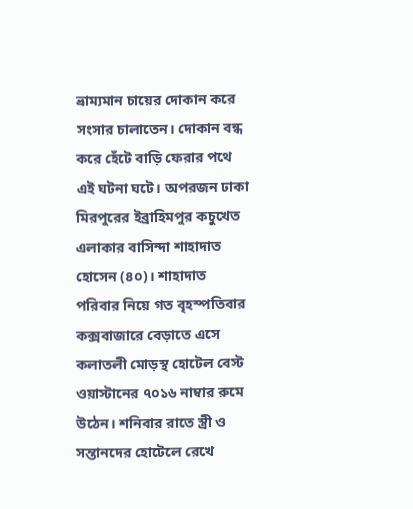ভ্রাম্যমান চায়ের দোকান করে সংসার চালাতেন। দোকান বন্ধ করে হেঁটে বাড়ি ফেরার পথে এই ঘটনা ঘটে। অপরজন ঢাকা মিরপুরের ইব্রাহিমপুর কচুখেত এলাকার বাসিন্দা শাহাদাত হোসেন (৪০)। শাহাদাত পরিবার নিয়ে গত বৃহস্পতিবার কক্সবাজারে বেড়াতে এসে কলাতলী মোড়স্থ হোটেল বেস্ট ওয়াস্টানের ৭০১৬ নাম্বার রুমে উঠেন। শনিবার রাতে স্ত্রী ও সন্তানদের হোটেলে রেখে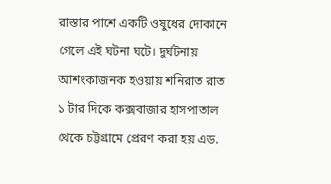রাস্তার পাশে একটি ওষুধের দোকানে গেলে এই ঘটনা ঘটে। দুর্ঘটনায় আশংকাজনক হওয়ায় শনিরাত রাত ১ টার দিকে কক্সবাজার হাসপাতাল থেকে চট্টগ্রামে প্রেরণ করা হয় এড.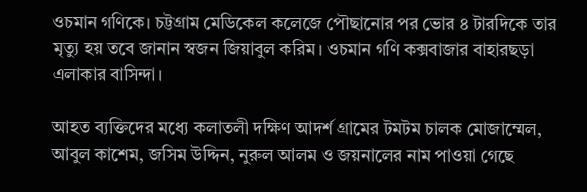ওচমান গণিকে। চট্টগ্রাম মেডিকেল কলেজে পৌছানোর পর ভোর ৪ টারদিকে তার মৃত্যু হয় তবে জানান স্বজন জিয়াবুল করিম। ওচমান গণি কক্সবাজার বাহারছড়া এলাকার বাসিন্দা।

আহত ব্যক্তিদের মধ্যে কলাতলী দক্ষিণ আদর্শ গ্রামের টমটম চালক মোজাম্মেল, আবুল কাশেম, জসিম উদ্দিন, নুরুল আলম ও জয়নালের নাম পাওয়া গেছে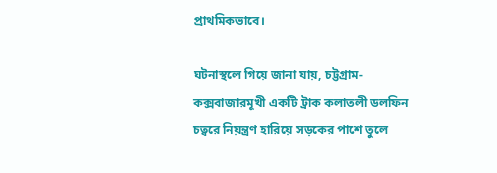প্রাথমিকভাবে।

ঘটনাস্থলে গিয়ে জানা যায়, চট্টগ্রাম-কক্সবাজারমূখী একটি ট্রাক কলাতলী ডলফিন চত্বরে নিয়ন্ত্রণ হারিয়ে সড়কের পাশে তুলে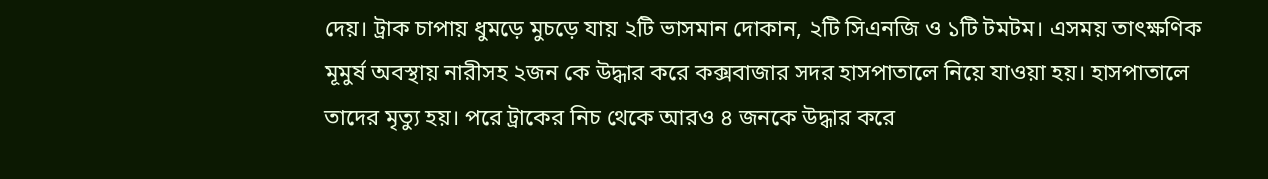দেয়। ট্রাক চাপায় ধুমড়ে মুচড়ে যায় ২টি ভাসমান দোকান, ২টি সিএনজি ও ১টি টমটম। এসময় তাৎক্ষণিক মূমুর্ষ অবস্থায় নারীসহ ২জন কে উদ্ধার করে কক্সবাজার সদর হাসপাতালে নিয়ে যাওয়া হয়। হাসপাতালে তাদের মৃত্যু হয়। পরে ট্রাকের নিচ থেকে আরও ৪ জনকে উদ্ধার করে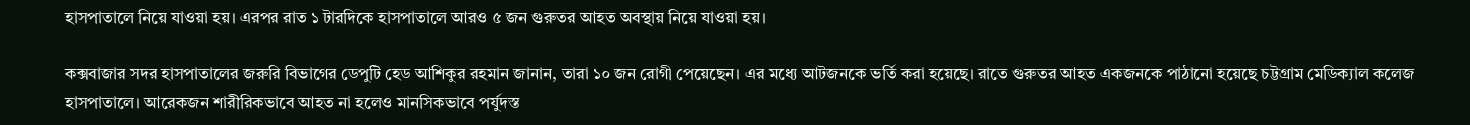হাসপাতালে নিয়ে যাওয়া হয়। এরপর রাত ১ টারদিকে হাসপাতালে আরও ৫ জন গুরুতর আহত অবস্থায় নিয়ে যাওয়া হয়।

কক্সবাজার সদর হাসপাতালের জরুরি বিভাগের ডেপুটি হেড আশিকুর রহমান জানান, তারা ১০ জন রোগী পেয়েছেন। এর মধ্যে আটজনকে ভর্তি করা হয়েছে। রাতে গুরুতর আহত একজনকে পাঠানো হয়েছে চট্টগ্রাম মেডিক্যাল কলেজ হাসপাতালে। আরেকজন শারীরিকভাবে আহত না হলেও মানসিকভাবে পর্যুদস্ত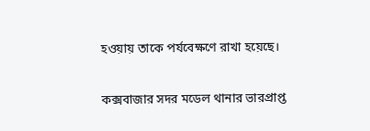হওয়ায় তাকে পর্যবেক্ষণে রাখা হয়েছে।

কক্সবাজার সদর মডেল থানার ভারপ্রাপ্ত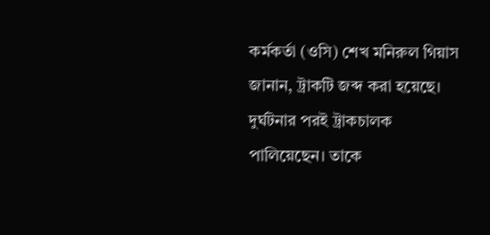কর্মকর্তা (ওসি) শেখ মনিরুল গিয়াস জানান, ট্রাকটি জব্দ করা হয়েছে। দুর্ঘটনার পরই ট্রাকচালক পালিয়েছেন। তাকে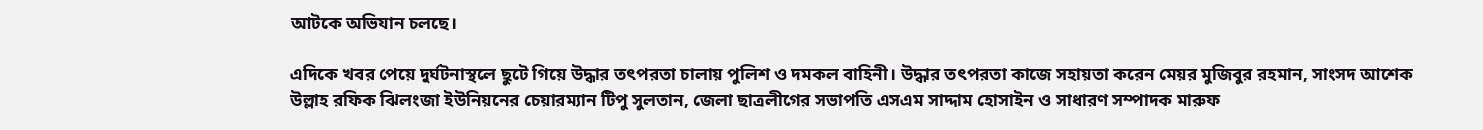আটকে অভিযান চলছে।

এদিকে খবর পেয়ে দুর্ঘটনাস্থলে ছুটে গিয়ে উদ্ধার তৎপরতা চালায় পুলিশ ও দমকল বাহিনী। উদ্ধার তৎপরতা কাজে সহায়তা করেন মেয়র মুজিবুর রহমান, সাংসদ আশেক উল্লাহ রফিক ঝিলংজা ইউনিয়নের চেয়ারম্যান টিপু সুলতান, জেলা ছাত্রলীগের সভাপতি এসএম সাদ্দাম হোসাইন ও সাধারণ সম্পাদক মারুফ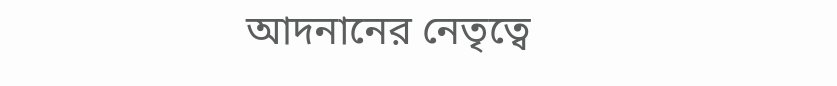আদনানের নেতৃত্বে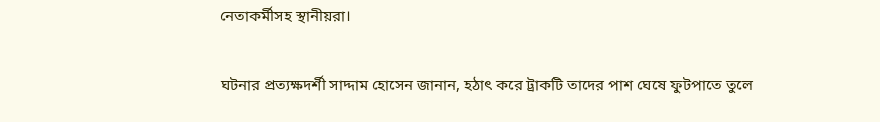নেতাকর্মীসহ স্থানীয়রা।

ঘটনার প্রত্যক্ষদর্শী সাদ্দাম হোসেন জানান, হঠাৎ করে ট্রাকটি তাদের পাশ ঘেষে ফুটপাতে তুলে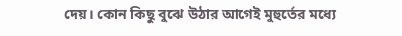দেয়। কোন কিছু বুঝে উঠার আগেই মুহুর্তের মধ্যে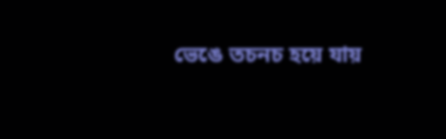ভেঙে তচনচ হয়ে যায়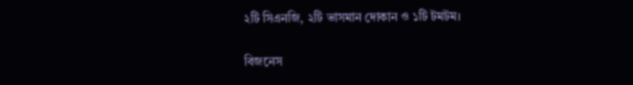২টি সিএনজি, ২টি ভাসমান দোকান ও ১টি টমটম।

বিজনেস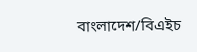বাংলাদেশ/বিএইচ